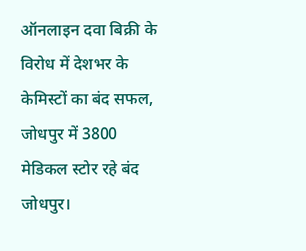ऑनलाइन दवा बिक्री के विरोध में देशभर के केमिस्टों का बंद सफल, जोधपुर में 3800 मेडिकल स्टोर रहे बंद
जोधपुर।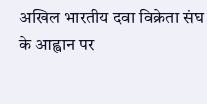अखिल भारतीय दवा विक्रेता संघ के आह्वान पर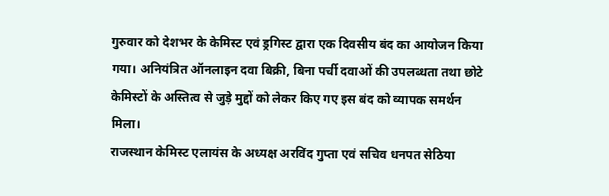गुरुवार को देशभर के केमिस्ट एवं ड्रगिस्ट द्वारा एक दिवसीय बंद का आयोजन किया गया। अनियंत्रित ऑनलाइन दवा बिक्री, बिना पर्ची दवाओं की उपलब्धता तथा छोटे केमिस्टों के अस्तित्व से जुड़े मुद्दों को लेकर किए गए इस बंद को व्यापक समर्थन मिला।
राजस्थान केमिस्ट एलायंस के अध्यक्ष अरविंद गुप्ता एवं सचिव धनपत सेठिया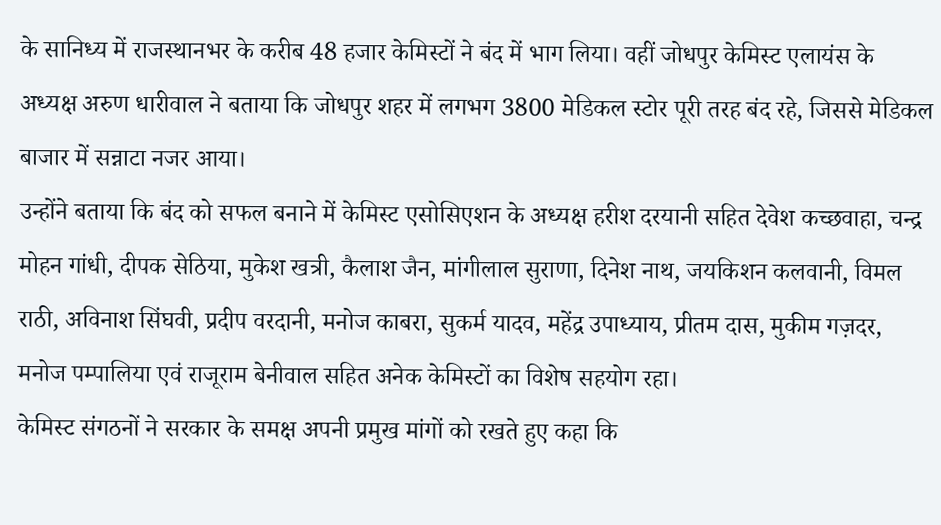के सानिध्य में राजस्थानभर के करीब 48 हजार केमिस्टों ने बंद में भाग लिया। वहीं जोधपुर केमिस्ट एलायंस के अध्यक्ष अरुण धारीवाल ने बताया कि जोधपुर शहर में लगभग 3800 मेडिकल स्टोर पूरी तरह बंद रहे, जिससे मेडिकल बाजार में सन्नाटा नजर आया।
उन्होंने बताया कि बंद को सफल बनाने में केमिस्ट एसोसिएशन के अध्यक्ष हरीश दरयानी सहित देवेश कच्छवाहा, चन्द्र मोहन गांधी, दीपक सेठिया, मुकेश खत्री, कैलाश जैन, मांगीलाल सुराणा, दिनेश नाथ, जयकिशन कलवानी, विमल राठी, अविनाश सिंघवी, प्रदीप वरदानी, मनोज काबरा, सुकर्म यादव, महेंद्र उपाध्याय, प्रीतम दास, मुकीम गज़दर, मनोज पम्पालिया एवं राजूराम बेनीवाल सहित अनेक केमिस्टों का विशेष सहयोग रहा।
केमिस्ट संगठनों ने सरकार के समक्ष अपनी प्रमुख मांगों को रखते हुए कहा कि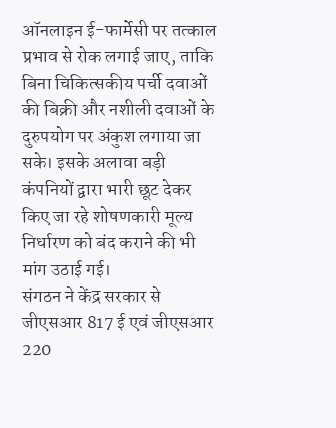ऑनलाइन ई-फार्मेसी पर तत्काल प्रभाव से रोक लगाई जाए, ताकि बिना चिकित्सकीय पर्ची दवाओं की बिक्री और नशीली दवाओं के दुरुपयोग पर अंकुश लगाया जा सके। इसके अलावा बड़ी कंपनियों द्वारा भारी छूट देकर किए जा रहे शोषणकारी मूल्य निर्धारण को बंद कराने की भी मांग उठाई गई।
संगठन ने केंद्र सरकार से जीएसआर 817 ई एवं जीएसआर 220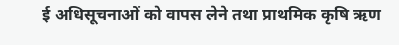ई अधिसूचनाओं को वापस लेने तथा प्राथमिक कृषि ऋण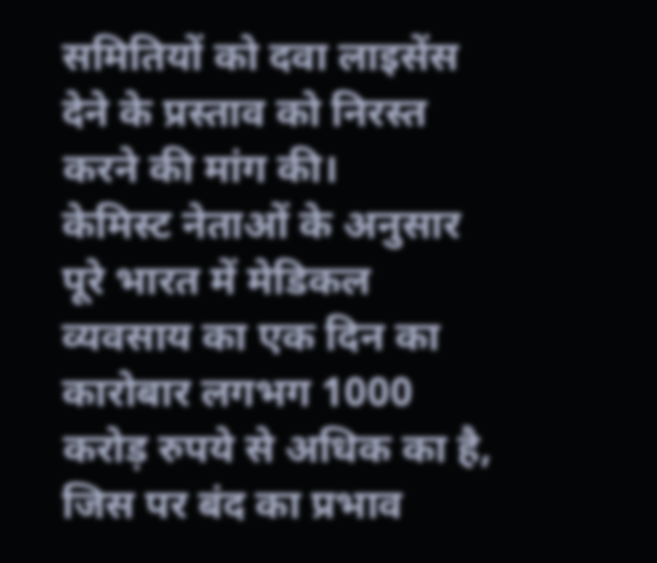समितियों को दवा लाइसेंस देने के प्रस्ताव को निरस्त करने की मांग की।
केमिस्ट नेताओं के अनुसार पूरे भारत में मेडिकल व्यवसाय का एक दिन का कारोबार लगभग 1000 करोड़ रुपये से अधिक का है, जिस पर बंद का प्रभाव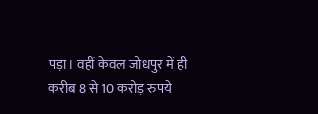पड़ा। वहीं केवल जोधपुर में ही करीब 8 से 10 करोड़ रुपये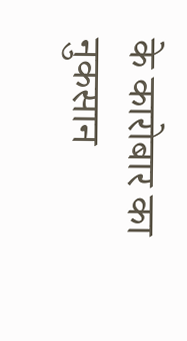के कारोबार का नुकसान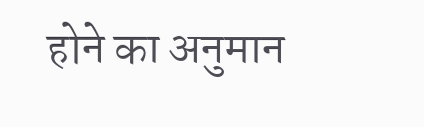होने का अनुमान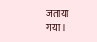जताया गया।